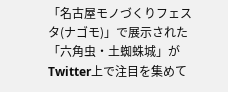「名古屋モノづくりフェスタ(ナゴモ)」で展示された「六角虫・土蜘蛛城」がTwitter上で注目を集めて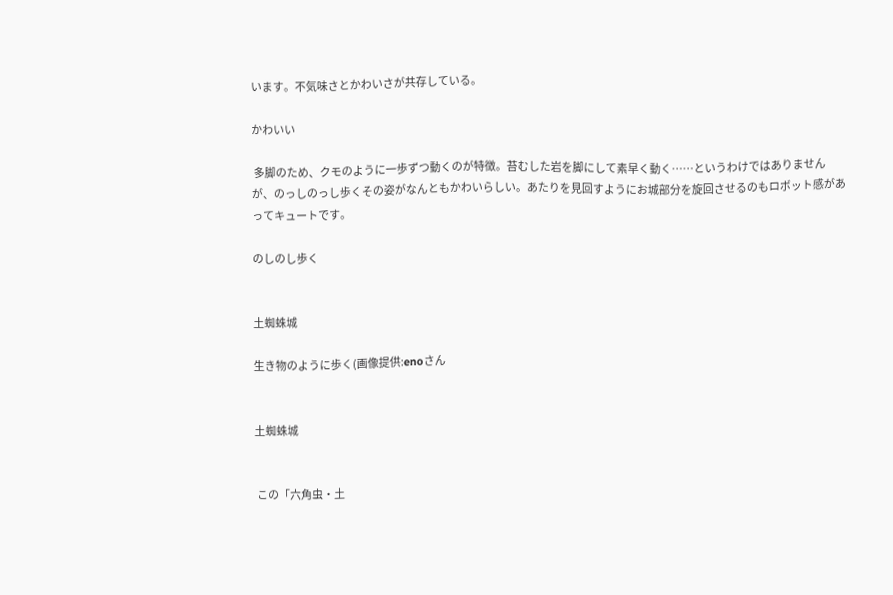います。不気味さとかわいさが共存している。

かわいい

 多脚のため、クモのように一歩ずつ動くのが特徴。苔むした岩を脚にして素早く動く……というわけではありませんが、のっしのっし歩くその姿がなんともかわいらしい。あたりを見回すようにお城部分を旋回させるのもロボット感があってキュートです。

のしのし歩く


土蜘蛛城

生き物のように歩く(画像提供:enoさん


土蜘蛛城


 この「六角虫・土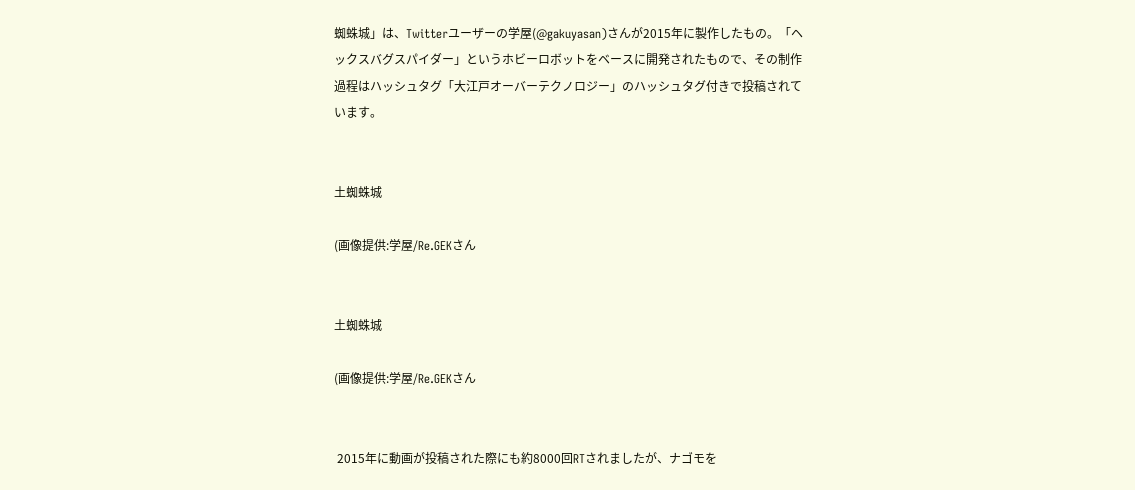蜘蛛城」は、Twitterユーザーの学屋(@gakuyasan)さんが2015年に製作したもの。「ヘックスバグスパイダー」というホビーロボットをベースに開発されたもので、その制作過程はハッシュタグ「大江戸オーバーテクノロジー」のハッシュタグ付きで投稿されています。


土蜘蛛城

(画像提供:学屋/Re.GEKさん


土蜘蛛城

(画像提供:学屋/Re.GEKさん


 2015年に動画が投稿された際にも約8000回RTされましたが、ナゴモを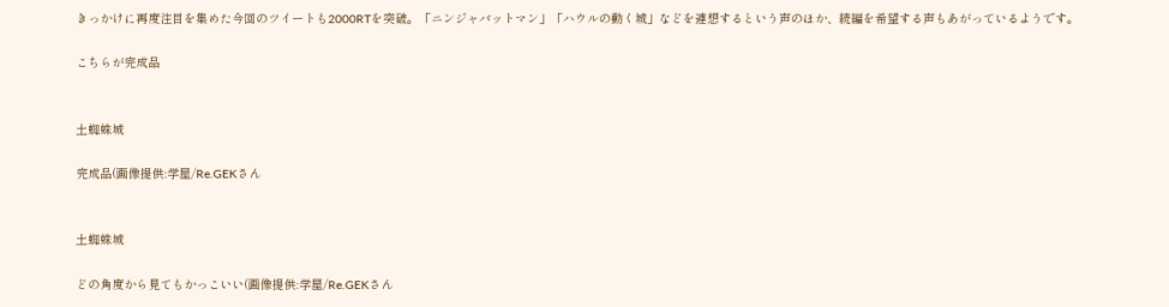きっかけに再度注目を集めた今回のツイートも2000RTを突破。「ニンジャバットマン」「ハウルの動く城」などを連想するという声のほか、続編を希望する声もあがっているようです。

こちらが完成品


土蜘蛛城

完成品(画像提供:学屋/Re.GEKさん


土蜘蛛城

どの角度から見てもかっこいい(画像提供:学屋/Re.GEKさん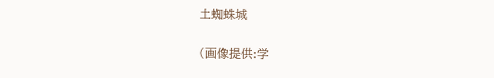土蜘蛛城

(画像提供:学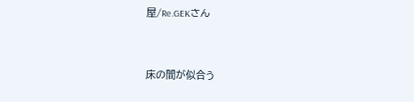屋/Re.GEKさん


床の間が似合う